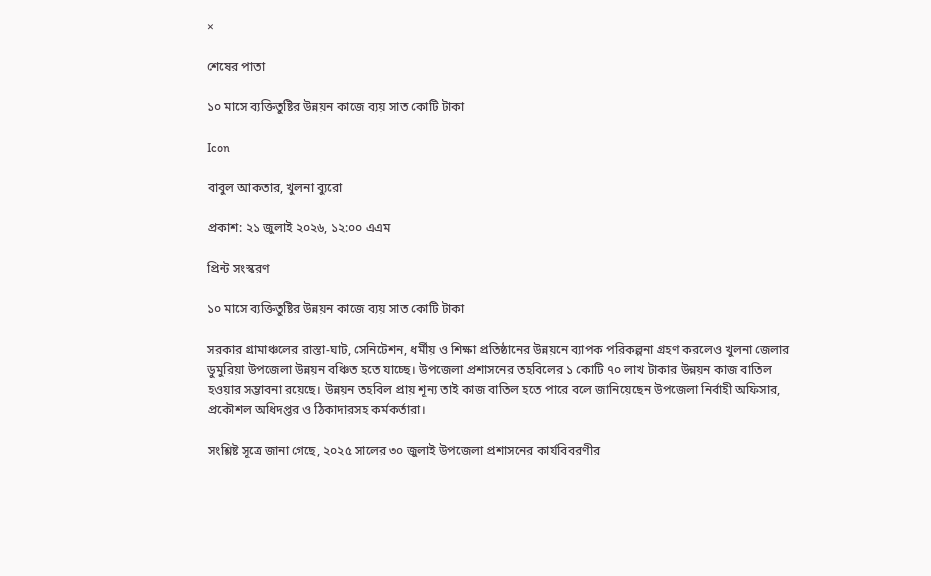×

শেষের পাতা

১০ মাসে ব্যক্তিতুষ্টির উন্নয়ন কাজে ব্যয় সাত কোটি টাকা

Icon

বাবুল আকতার, খুলনা ব্যুরো

প্রকাশ: ২১ জুলাই ২০২৬, ১২:০০ এএম

প্রিন্ট সংস্করণ

১০ মাসে ব্যক্তিতুষ্টির উন্নয়ন কাজে ব্যয় সাত কোটি টাকা

সরকার গ্রামাঞ্চলের রাস্তা-ঘাট, সেনিটেশন, ধর্মীয় ও শিক্ষা প্রতিষ্ঠানের উন্নয়নে ব্যাপক পরিকল্পনা গ্রহণ করলেও খুলনা জেলার ডুমুরিয়া উপজেলা উন্নয়ন বঞ্চিত হতে যাচ্ছে। উপজেলা প্রশাসনের তহবিলের ১ কোটি ৭০ লাখ টাকার উন্নয়ন কাজ বাতিল হওয়ার সম্ভাবনা রয়েছে। উন্নয়ন তহবিল প্রায় শূন্য তাই কাজ বাতিল হতে পারে বলে জানিয়েছেন উপজেলা নির্বাহী অফিসার, প্রকৌশল অধিদপ্তর ও ঠিকাদারসহ কর্মকর্তারা।

সংশ্লিষ্ট সূত্রে জানা গেছে, ২০২৫ সালের ৩০ জুলাই উপজেলা প্রশাসনের কার্যবিবরণীর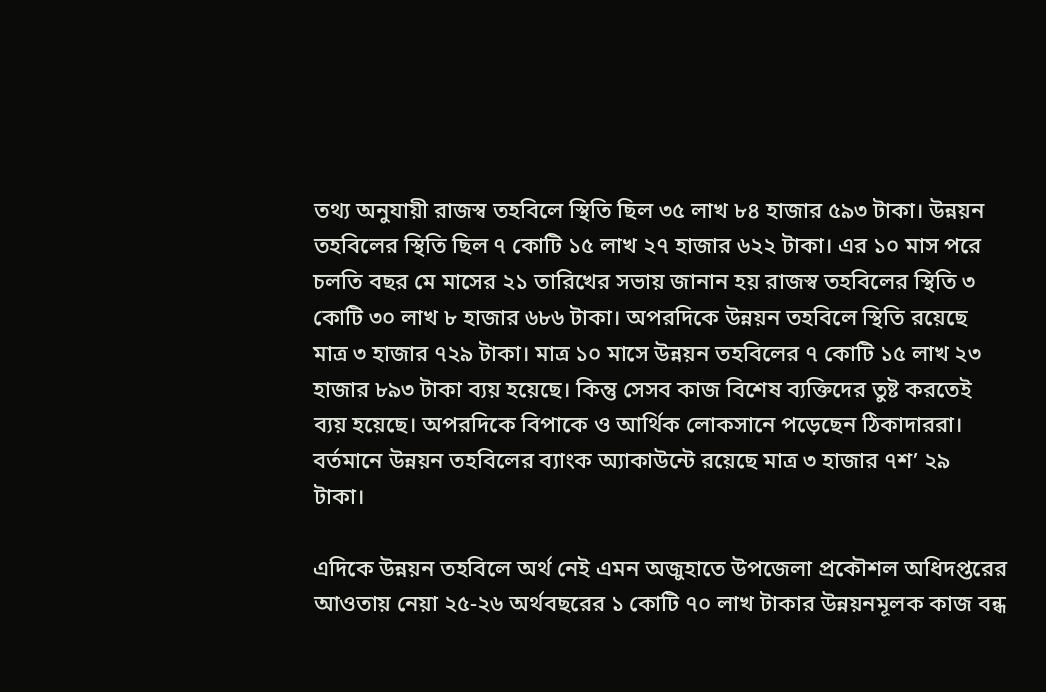তথ্য অনুযায়ী রাজস্ব তহবিলে স্থিতি ছিল ৩৫ লাখ ৮৪ হাজার ৫৯৩ টাকা। উন্নয়ন তহবিলের স্থিতি ছিল ৭ কোটি ১৫ লাখ ২৭ হাজার ৬২২ টাকা। এর ১০ মাস পরে চলতি বছর মে মাসের ২১ তারিখের সভায় জানান হয় রাজস্ব তহবিলের স্থিতি ৩ কোটি ৩০ লাখ ৮ হাজার ৬৮৬ টাকা। অপরদিকে উন্নয়ন তহবিলে স্থিতি রয়েছে মাত্র ৩ হাজার ৭২৯ টাকা। মাত্র ১০ মাসে উন্নয়ন তহবিলের ৭ কোটি ১৫ লাখ ২৩ হাজার ৮৯৩ টাকা ব্যয় হয়েছে। কিন্তু সেসব কাজ বিশেষ ব্যক্তিদের তুষ্ট করতেই ব্যয় হয়েছে। অপরদিকে বিপাকে ও আর্থিক লোকসানে পড়েছেন ঠিকাদাররা। বর্তমানে উন্নয়ন তহবিলের ব্যাংক অ্যাকাউন্টে রয়েছে মাত্র ৩ হাজার ৭শ’ ২৯ টাকা।

এদিকে উন্নয়ন তহবিলে অর্থ নেই এমন অজুহাতে উপজেলা প্রকৌশল অধিদপ্তরের আওতায় নেয়া ২৫-২৬ অর্থবছরের ১ কোটি ৭০ লাখ টাকার উন্নয়নমূলক কাজ বন্ধ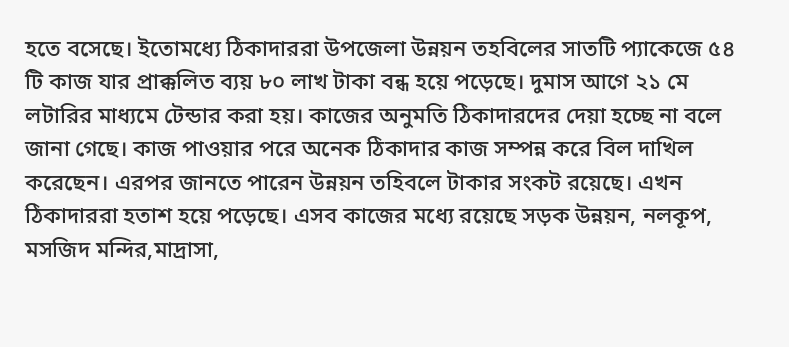হতে বসেছে। ইতোমধ্যে ঠিকাদাররা উপজেলা উন্নয়ন তহবিলের সাতটি প্যাকেজে ৫৪ টি কাজ যার প্রাক্কলিত ব্যয় ৮০ লাখ টাকা বন্ধ হয়ে পড়েছে। দুমাস আগে ২১ মে লটারির মাধ্যমে টেন্ডার করা হয়। কাজের অনুমতি ঠিকাদারদের দেয়া হচ্ছে না বলে জানা গেছে। কাজ পাওয়ার পরে অনেক ঠিকাদার কাজ সম্পন্ন করে বিল দাখিল করেছেন। এরপর জানতে পারেন উন্নয়ন তহিবলে টাকার সংকট রয়েছে। এখন ঠিকাদাররা হতাশ হয়ে পড়েছে। এসব কাজের মধ্যে রয়েছে সড়ক উন্নয়ন, নলকূপ, মসজিদ মন্দির,মাদ্রাসা,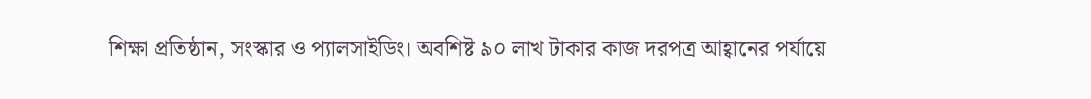শিক্ষা প্রতিষ্ঠান, সংস্কার ও প্যালসাইডিং। অবশিষ্ট ৯০ লাখ টাকার কাজ দরপত্র আহ্বানের পর্যায়ে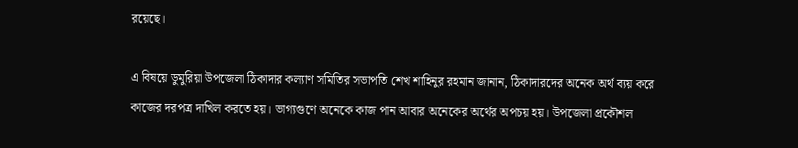রয়েছে।

এ বিষয়ে ডুমুরিয়া উপজেলা ঠিকাদার কল্যাণ সমিতির সভাপতি শেখ শাহিনুর রহমান জানান, ঠিকাদারদের অনেক অর্থ ব্যয় করে কাজের দরপত্র দাখিল করতে হয়। ভাগ্যগুণে অনেকে কাজ পান আবার অনেকের অর্থের অপচয় হয়। উপজেলা প্রকৌশল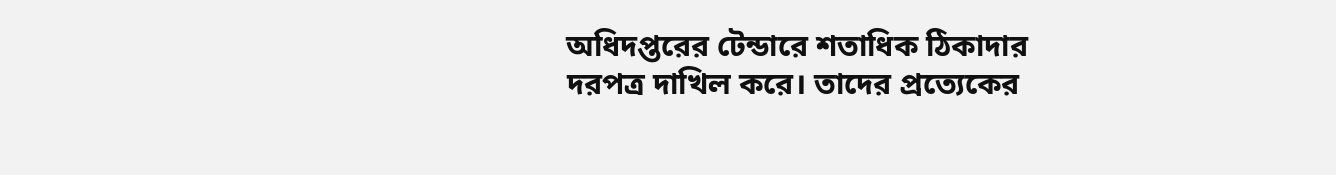অধিদপ্তরের টেন্ডারে শতাধিক ঠিকাদার দরপত্র দাখিল করে। তাদের প্রত্যেকের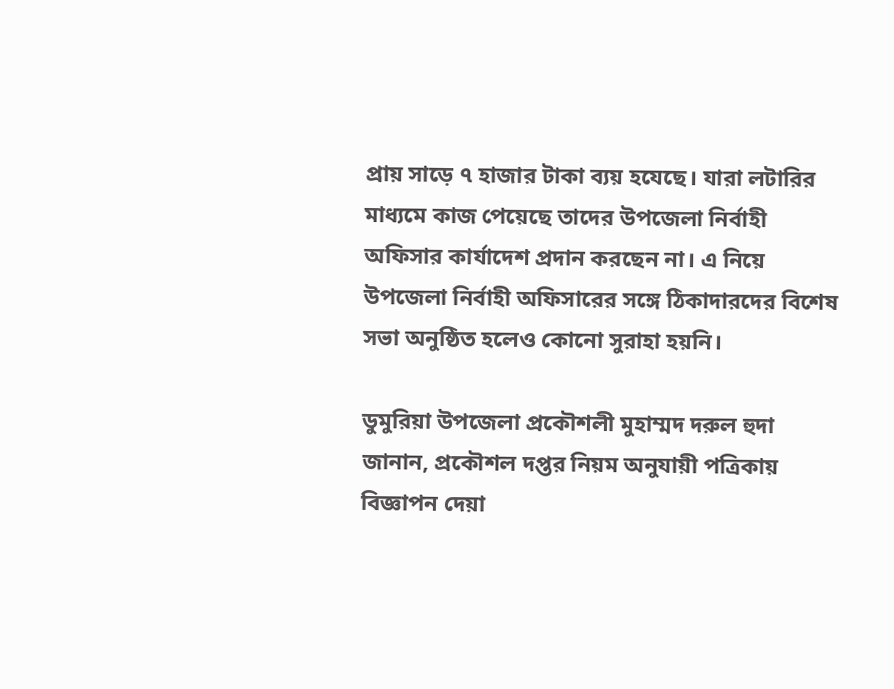প্রায় সাড়ে ৭ হাজার টাকা ব্যয় হযেছে। যারা লটারির মাধ্যমে কাজ পেয়েছে তাদের উপজেলা নির্বাহী অফিসার কার্যাদেশ প্রদান করছেন না। এ নিয়ে উপজেলা নির্বাহী অফিসারের সঙ্গে ঠিকাদারদের বিশেষ সভা অনুষ্ঠিত হলেও কোনো সুরাহা হয়নি।

ডুমুরিয়া উপজেলা প্রকৌশলী মুহাম্মদ দরুল হুদা জানান, প্রকৌশল দপ্তর নিয়ম অনুযায়ী পত্রিকায় বিজ্ঞাপন দেয়া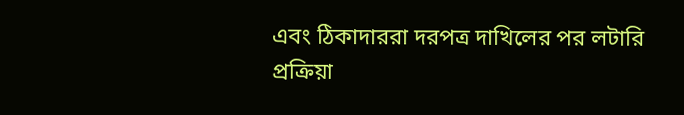এবং ঠিকাদাররা দরপত্র দাখিলের পর লটারি প্রক্রিয়া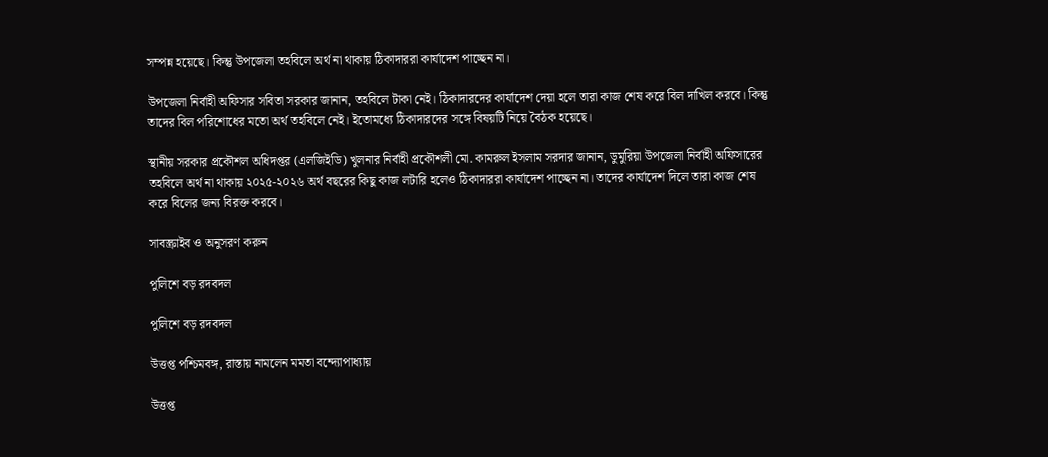সম্পন্ন হয়েছে। কিন্তু উপজেলা তহবিলে অর্থ না থাকায় ঠিকাদাররা কার্যাদেশ পাচ্ছেন না।

উপজেলা নির্বাহী অফিসার সবিতা সরকার জানান, তহবিলে টাকা নেই। ঠিকাদারদের কার্যাদেশ দেয়া হলে তারা কাজ শেষ করে বিল দাখিল করবে। কিন্তু তাদের বিল পরিশোধের মতো অর্থ তহবিলে নেই। ইতোমধ্যে ঠিকাদারদের সঙ্গে বিষয়টি নিয়ে বৈঠক হয়েছে।

স্থানীয় সরকার প্রকৌশল অধিদপ্তর (এলজিইডি) খুলনার নির্বাহী প্রকৌশলী মো. কামরুল ইসলাম সরদার জানান, ডুমুরিয়া উপজেলা নির্বাহী অফিসারের তহবিলে অর্থ না থাকায় ২০২৫-২০২৬ অর্থ বছরের কিছু কাজ লটারি হলেও ঠিকাদাররা কার্যাদেশ পাচ্ছেন না। তাদের কার্যাদেশ দিলে তারা কাজ শেষ করে বিলের জন্য বিরক্ত করবে।

সাবস্ক্রাইব ও অনুসরণ করুন

পুলিশে বড় রদবদল

পুলিশে বড় রদবদল

উত্তপ্ত পশ্চিমবঙ্গ, রাস্তায় নামলেন মমতা বন্দ্যোপাধ্যায়

উত্তপ্ত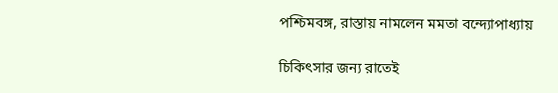পশ্চিমবঙ্গ, রাস্তায় নামলেন মমতা বন্দ্যোপাধ্যায়

চিকিৎসার জন্য রাতেই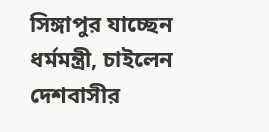সিঙ্গাপুর যাচ্ছেন ধর্মমন্ত্রী, চাইলেন দেশবাসীর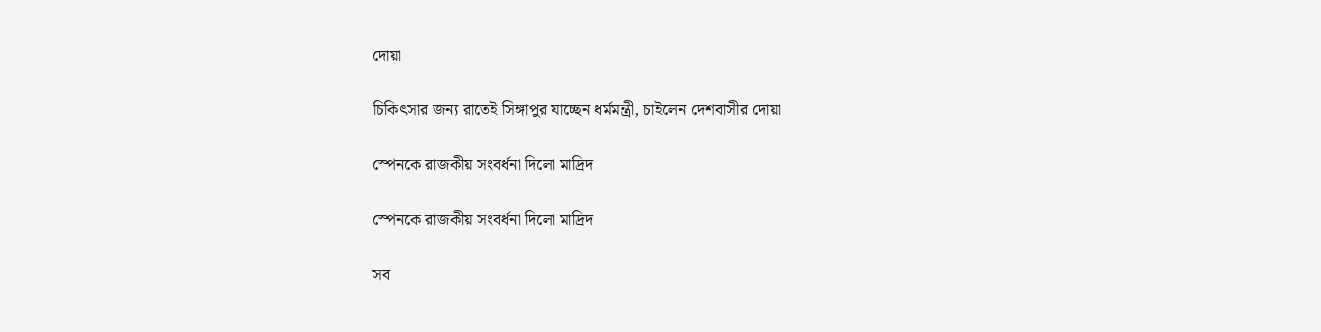দোয়া

চিকিৎসার জন্য রাতেই সিঙ্গাপুর যাচ্ছেন ধর্মমন্ত্রী, চাইলেন দেশবাসীর দোয়া

স্পেনকে রাজকীয় সংবর্ধনা দিলো মাদ্রিদ

স্পেনকে রাজকীয় সংবর্ধনা দিলো মাদ্রিদ

সব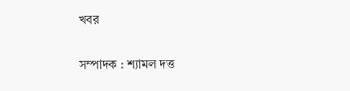খবর

সম্পাদক : শ্যামল দত্ত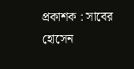প্রকাশক : সাবের হোসেন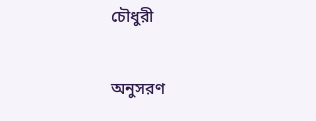চৌধুরী

অনুসরণ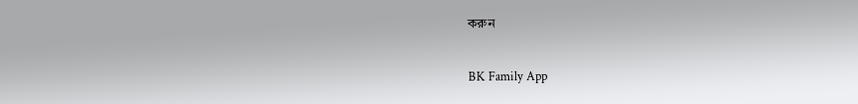করুন

BK Family App